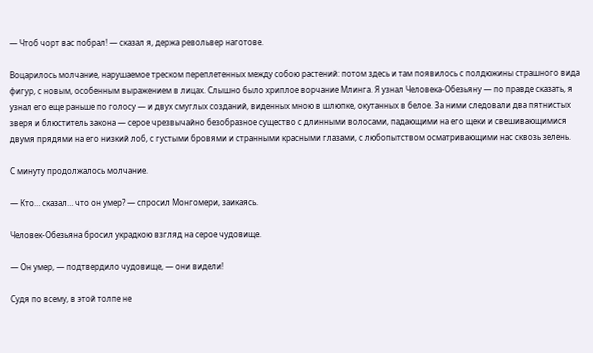— Чтоб чорт вас побрал! — сказал я, держа револьвер наготове.

Воцарилось молчание, нарушаемое треском переплетенных между собою растений: потом здесь и там появилось с полдюжины страшного вида фигур, с новым, особенным выражением в лицах. Слышно было хриплое ворчание Млинга. Я узнал Человека-Обезьяну — по правде сказать, я узнал его еще раньше по голосу — и двух смуглых созданий, виденных мною в шлюпке, окутанных в белое. За ними следовали два пятнистых зверя и блюститель закона — серое чрезвычайно безобразное существо с длинными волосами, падающими на его щеки и свешивающимися двумя прядями на его низкий лоб, с густыми бровями и странными красными глазами, с любопытством осматривающими нас сквозь зелень.

С минуту продолжалось молчание.

— Кто… сказал… что он умер? — спросил Монгомери, заикаясь.

Человек-Обезьяна бросил украдкою взгляд на серое чудовище.

— Он умер, — подтвердило чудовище, — они видели!

Судя по всему, в этой толпе не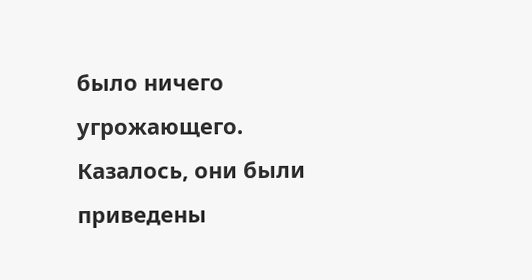было ничего угрожающего. Казалось, они были приведены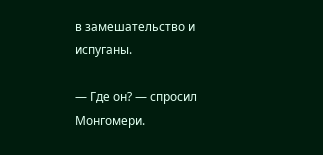в замешательство и испуганы.

— Где он? — спросил Монгомери.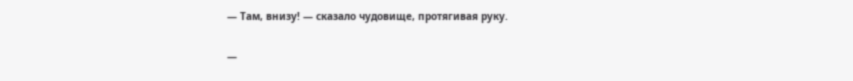— Там, внизу! — сказало чудовище, протягивая руку.

—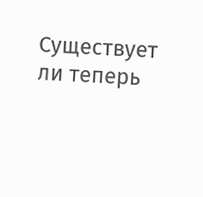Существует ли теперь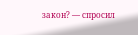закон? — спросил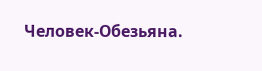Человек-Обезьяна.